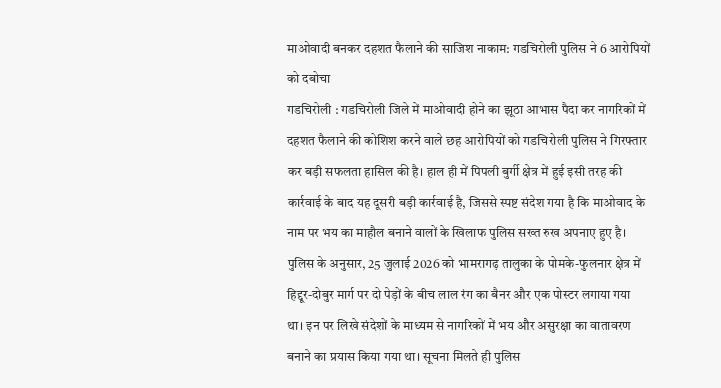माओवादी बनकर दहशत फैलाने की साजिश नाकाम: गडचिरोली पुलिस ने 6 आरोपियों को दबोचा
गडचिरोली : गडचिरोली जिले में माओवादी होने का झूठा आभास पैदा कर नागरिकों में दहशत फैलाने की कोशिश करने वाले छह आरोपियों को गडचिरोली पुलिस ने गिरफ्तार कर बड़ी सफलता हासिल की है। हाल ही में पिपली बुर्गी क्षेत्र में हुई इसी तरह की कार्रवाई के बाद यह दूसरी बड़ी कार्रवाई है, जिससे स्पष्ट संदेश गया है कि माओवाद के नाम पर भय का माहौल बनाने वालों के खिलाफ पुलिस सख्त रुख अपनाए हुए है।
पुलिस के अनुसार, 25 जुलाई 2026 को भामरागढ़ तालुका के पोमके-फुलनार क्षेत्र में हिद्दूर-दोबुर मार्ग पर दो पेड़ों के बीच लाल रंग का बैनर और एक पोस्टर लगाया गया था। इन पर लिखे संदेशों के माध्यम से नागरिकों में भय और असुरक्षा का वातावरण बनाने का प्रयास किया गया था। सूचना मिलते ही पुलिस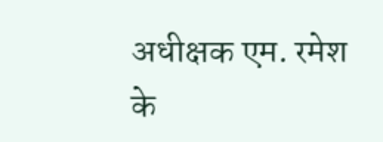अधीक्षक एम. रमेश के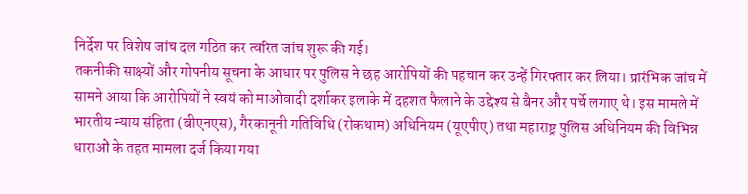निर्देश पर विशेष जांच दल गठित कर त्वरित जांच शुरू की गई।
तकनीकी साक्ष्यों और गोपनीय सूचना के आधार पर पुलिस ने छह आरोपियों की पहचान कर उन्हें गिरफ्तार कर लिया। प्रारंभिक जांच में सामने आया कि आरोपियों ने स्वयं को माओवादी दर्शाकर इलाके में दहशत फैलाने के उद्देश्य से बैनर और पर्चे लगाए थे। इस मामले में भारतीय न्याय संहिता (बीएनएस), गैरकानूनी गतिविधि (रोकथाम) अधिनियम (यूएपीए) तथा महाराष्ट्र पुलिस अधिनियम की विभिन्न धाराओं के तहत मामला दर्ज किया गया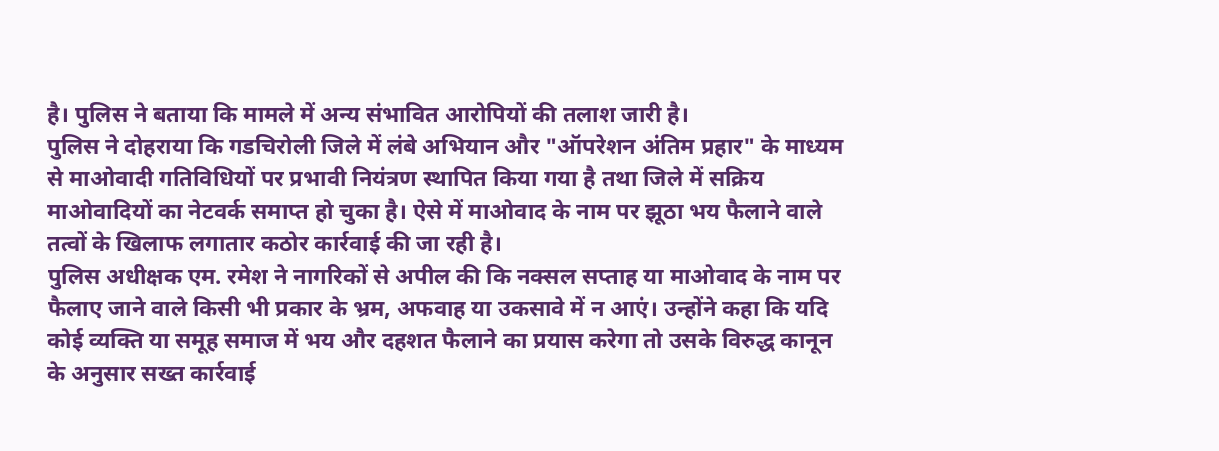है। पुलिस ने बताया कि मामले में अन्य संभावित आरोपियों की तलाश जारी है।
पुलिस ने दोहराया कि गडचिरोली जिले में लंबे अभियान और "ऑपरेशन अंतिम प्रहार" के माध्यम से माओवादी गतिविधियों पर प्रभावी नियंत्रण स्थापित किया गया है तथा जिले में सक्रिय माओवादियों का नेटवर्क समाप्त हो चुका है। ऐसे में माओवाद के नाम पर झूठा भय फैलाने वाले तत्वों के खिलाफ लगातार कठोर कार्रवाई की जा रही है।
पुलिस अधीक्षक एम. रमेश ने नागरिकों से अपील की कि नक्सल सप्ताह या माओवाद के नाम पर फैलाए जाने वाले किसी भी प्रकार के भ्रम, अफवाह या उकसावे में न आएं। उन्होंने कहा कि यदि कोई व्यक्ति या समूह समाज में भय और दहशत फैलाने का प्रयास करेगा तो उसके विरुद्ध कानून के अनुसार सख्त कार्रवाई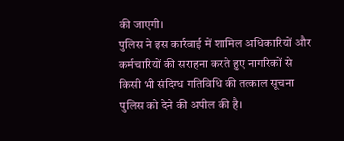की जाएगी।
पुलिस ने इस कार्रवाई में शामिल अधिकारियों और कर्मचारियों की सराहना करते हुए नागरिकों से किसी भी संदिग्ध गतिविधि की तत्काल सूचना पुलिस को देने की अपील की है।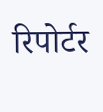रिपोर्टर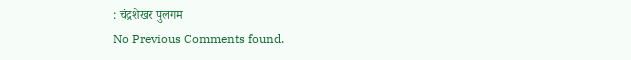: चंद्रशेखर पुलगम
No Previous Comments found.